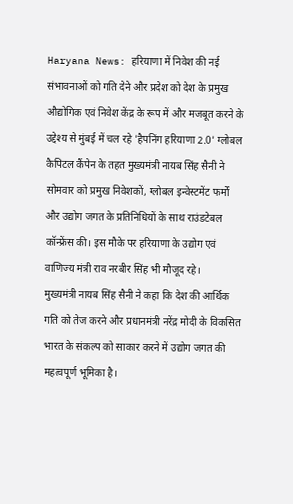Haryana News: हरियाणा में निवेश की नई संभावनाओं को गति देने और प्रदेश को देश के प्रमुख औद्योगिक एवं निवेश केंद्र के रूप में और मजबूत करने के उद्देश्य से मुंबई में चल रहे 'हैपनिंग हरियाणा 2.0' ग्लोबल कैपिटल कैंपेन के तहत मुख्यमंत्री नायब सिंह सैनी ने सोमवार को प्रमुख निवेशकों, ग्लोबल इन्वेस्टमेंट फर्मों और उद्योग जगत के प्रतिनिधियों के साथ राउंडटेबल कॉन्फ्रेंस की। इस मौके पर हरियाणा के उद्योग एवं वाणिज्य मंत्री राव नरबीर सिंह भी मौजूद रहे।
मुख्यमंत्री नायब सिंह सैनी ने कहा कि देश की आर्थिक गति को तेज करने और प्रधानमंत्री नरेंद्र मोदी के विकसित भारत के संकल्प को साकार करने में उद्योग जगत की महत्वपूर्ण भूमिका है।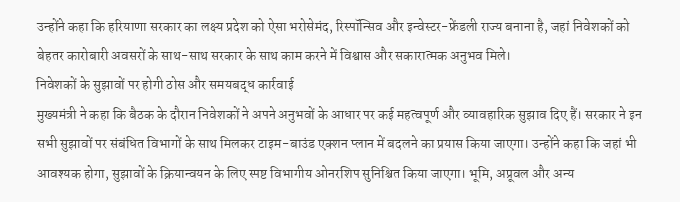उन्होंने कहा कि हरियाणा सरकार का लक्ष्य प्रदेश को ऐसा भरोसेमंद, रिस्पॉन्सिव और इन्वेस्टर-फ्रेंडली राज्य बनाना है, जहां निवेशकों को बेहतर कारोबारी अवसरों के साथ-साथ सरकार के साथ काम करने में विश्वास और सकारात्मक अनुभव मिले।
निवेशकों के सुझावों पर होगी ठोस और समयबद्ध कार्रवाई
मुख्यमंत्री ने कहा कि बैठक के दौरान निवेशकों ने अपने अनुभवों के आधार पर कई महत्वपूर्ण और व्यावहारिक सुझाव दिए हैं। सरकार ने इन सभी सुझावों पर संबंधित विभागों के साथ मिलकर टाइम-बाउंड एक्शन प्लान में बदलने का प्रयास किया जाएगा। उन्होंने कहा कि जहां भी आवश्यक होगा, सुझावों के क्रियान्वयन के लिए स्पष्ट विभागीय ओनरशिप सुनिश्चित किया जाएगा। भूमि, अप्रूवल और अन्य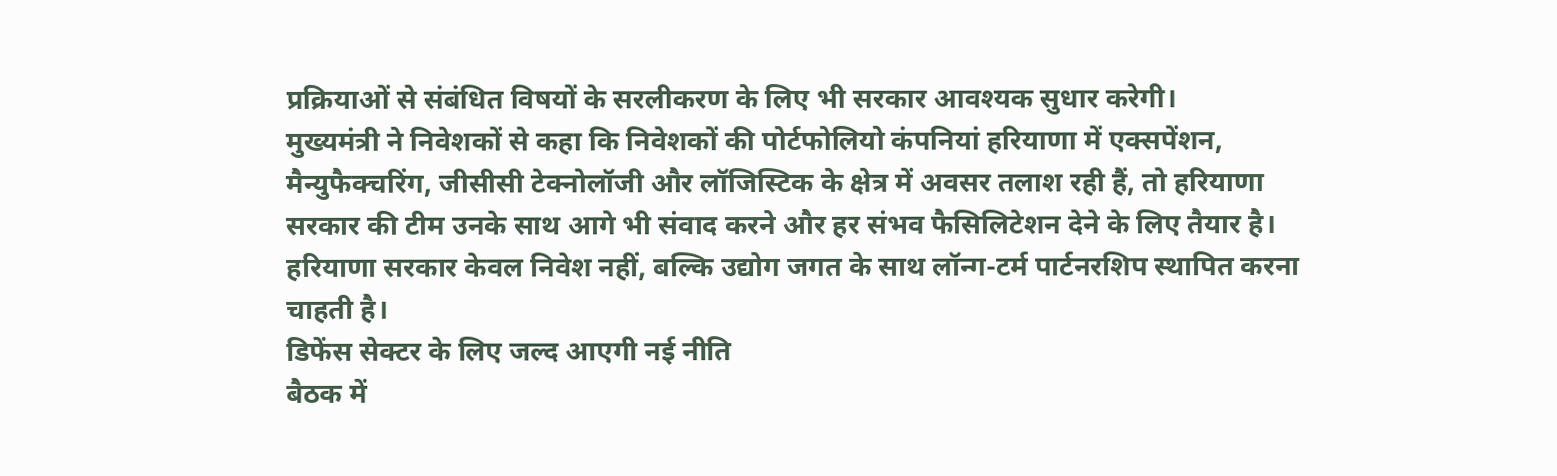प्रक्रियाओं से संबंधित विषयों के सरलीकरण के लिए भी सरकार आवश्यक सुधार करेगी।
मुख्यमंत्री ने निवेशकों से कहा कि निवेशकों की पोर्टफोलियो कंपनियां हरियाणा में एक्सपेंशन, मैन्युफैक्चरिंग, जीसीसी टेक्नोलॉजी और लॉजिस्टिक के क्षेत्र में अवसर तलाश रही हैं, तो हरियाणा सरकार की टीम उनके साथ आगे भी संवाद करने और हर संभव फैसिलिटेशन देने के लिए तैयार है। हरियाणा सरकार केवल निवेश नहीं, बल्कि उद्योग जगत के साथ लॉन्ग-टर्म पार्टनरशिप स्थापित करना चाहती है।
डिफेंस सेक्टर के लिए जल्द आएगी नई नीति
बैठक में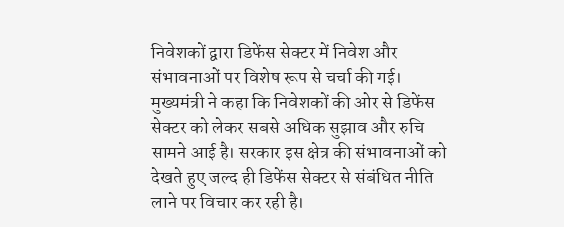निवेशकों द्वारा डिफेंस सेक्टर में निवेश और संभावनाओं पर विशेष रूप से चर्चा की गई। मुख्यमंत्री ने कहा कि निवेशकों की ओर से डिफेंस सेक्टर को लेकर सबसे अधिक सुझाव और रुचि सामने आई है। सरकार इस क्षेत्र की संभावनाओं को देखते हुए जल्द ही डिफेंस सेक्टर से संबंधित नीति लाने पर विचार कर रही है।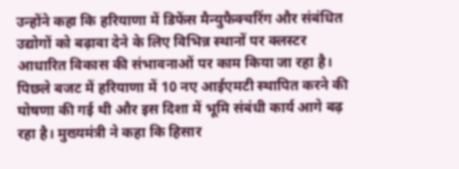उन्होंने कहा कि हरियाणा में डिफेंस मैन्युफैक्चरिंग और संबंधित उद्योगों को बढ़ावा देने के लिए विभिन्न स्थानों पर क्लस्टर आधारित विकास की संभावनाओं पर काम किया जा रहा है। पिछले बजट में हरियाणा में 10 नए आईएमटी स्थापित करने की घोषणा की गई थी और इस दिशा में भूमि संबंधी कार्य आगे बढ़ रहा है। मुख्यमंत्री ने कहा कि हिसार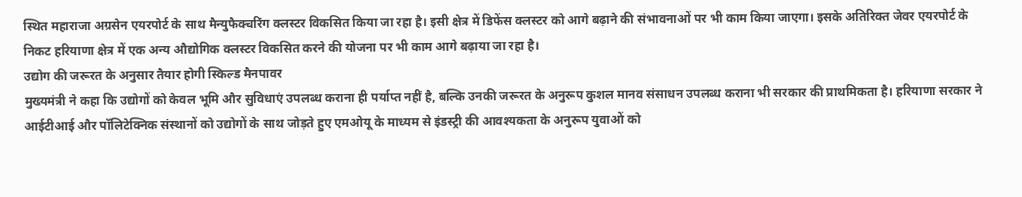स्थित महाराजा अग्रसेन एयरपोर्ट के साथ मैन्युफैक्चरिंग क्लस्टर विकसित किया जा रहा है। इसी क्षेत्र में डिफेंस क्लस्टर को आगे बढ़ाने की संभावनाओं पर भी काम किया जाएगा। इसके अतिरिक्त जेवर एयरपोर्ट के निकट हरियाणा क्षेत्र में एक अन्य औद्योगिक क्लस्टर विकसित करने की योजना पर भी काम आगे बढ़ाया जा रहा है।
उद्योग की जरूरत के अनुसार तैयार होगी स्किल्ड मैनपावर
मुख्यमंत्री ने कहा कि उद्योगों को केवल भूमि और सुविधाएं उपलब्ध कराना ही पर्याप्त नहीं है, बल्कि उनकी जरूरत के अनुरूप कुशल मानव संसाधन उपलब्ध कराना भी सरकार की प्राथमिकता है। हरियाणा सरकार ने आईटीआई और पॉलिटेक्निक संस्थानों को उद्योगों के साथ जोड़ते हुए एमओयू के माध्यम से इंडस्ट्री की आवश्यकता के अनुरूप युवाओं को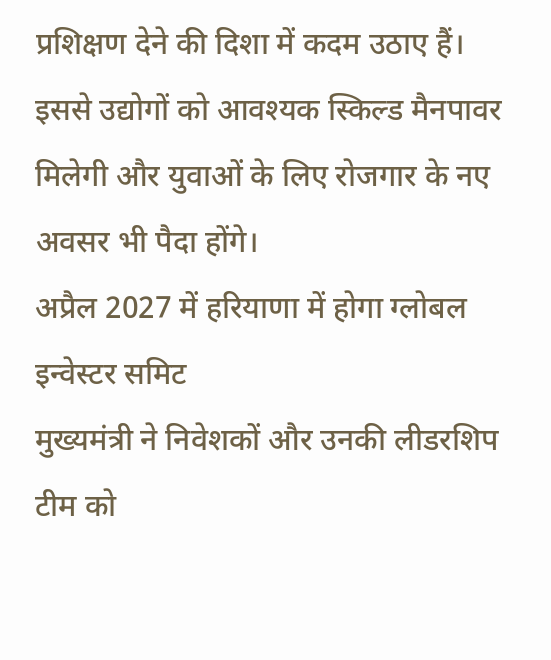प्रशिक्षण देने की दिशा में कदम उठाए हैं। इससे उद्योगों को आवश्यक स्किल्ड मैनपावर मिलेगी और युवाओं के लिए रोजगार के नए अवसर भी पैदा होंगे।
अप्रैल 2027 में हरियाणा में होगा ग्लोबल इन्वेस्टर समिट
मुख्यमंत्री ने निवेशकों और उनकी लीडरशिप टीम को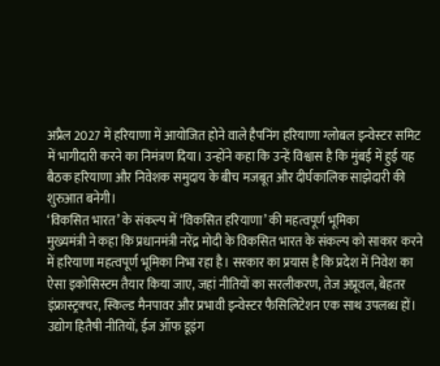अप्रैल 2027 में हरियाणा में आयोजित होने वाले हैपनिंग हरियाणा ग्लोबल इन्वेस्टर समिट में भागीदारी करने का निमंत्रण दिया। उन्होंने कहा कि उन्हें विश्वास है कि मुंबई में हुई यह बैठक हरियाणा और निवेशक समुदाय के बीच मजबूत और दीर्घकालिक साझेदारी की शुरुआत बनेगी।
‘विकसित भारत’ के संकल्प में ‘विकसित हरियाणा’ की महत्वपूर्ण भूमिका
मुख्यमंत्री ने कहा कि प्रधानमंत्री नरेंद्र मोदी के विकसित भारत के संकल्प को साकार करने में हरियाणा महत्वपूर्ण भूमिका निभा रहा है। सरकार का प्रयास है कि प्रदेश में निवेश का ऐसा इकोसिस्टम तैयार किया जाए, जहां नीतियों का सरलीकरण, तेज अप्रूवल, बेहतर इंफ्रास्ट्रक्चर, स्किल्ड मैनपावर और प्रभावी इन्वेस्टर फैसिलिटेशन एक साथ उपलब्ध हों।
उद्योग हितैषी नीतियों, ईज ऑफ डूइंग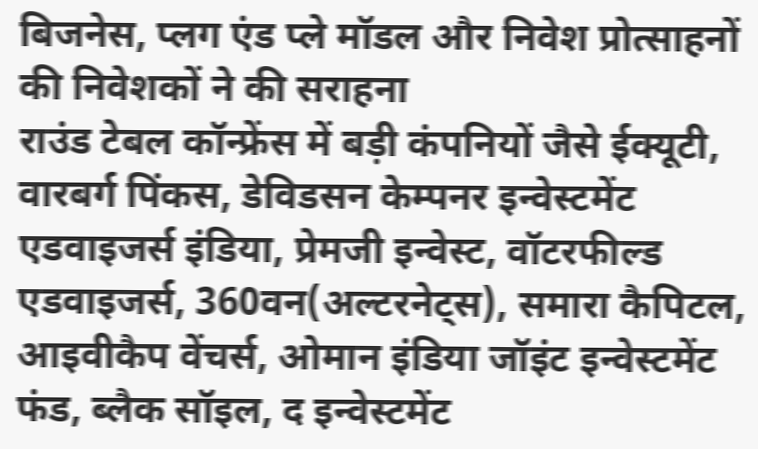बिजनेस, प्लग एंड प्ले मॉडल और निवेश प्रोत्साहनों की निवेशकों ने की सराहना
राउंड टेबल कॉन्फ्रेंस में बड़ी कंपनियों जैसे ईक्यूटी, वारबर्ग पिंकस, डेविडसन केम्पनर इन्वेस्टमेंट एडवाइजर्स इंडिया, प्रेमजी इन्वेस्ट, वॉटरफील्ड एडवाइजर्स, 360वन(अल्टरनेट्स), समारा कैपिटल, आइवीकैप वेंचर्स, ओमान इंडिया जॉइंट इन्वेस्टमेंट फंड, ब्लैक सॉइल, द इन्वेस्टमेंट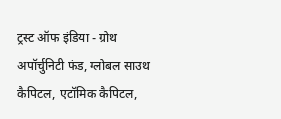ट्रस्ट ऑफ इंडिया - ग्रोथ अपॉर्चुनिटी फंड, ग्लोबल साउथ कैपिटल, एटॉमिक कैपिटल,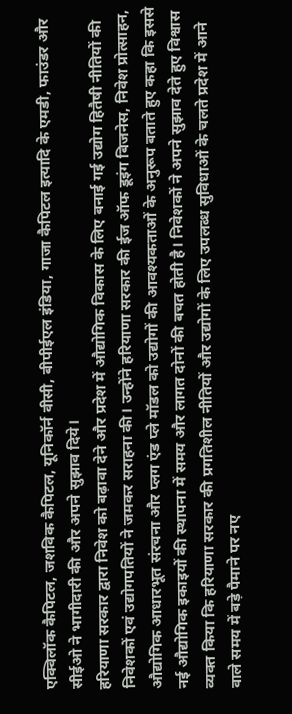एक्विलॉक कैपिटल, जशविक कैपिटल, यूनिकॉर्न वीसी, बीपीईएल इंडिया, गाजा कैपिटल इत्यादि के एमडी, फाउंडर और सीईओ ने भागीदारी की और अपने सुझाव दिये।
हरियाणा सरकार द्वारा निवेश को बढ़ावा देने और प्रदेश में औद्योगिक विकास के लिए बनाई गई उद्योग हितैषी नीतियों की निवेशकों एवं उद्योगपतियों ने जमकर सराहना की। उन्होंने हरियाणा सरकार की ईज ऑफ डूइंग बिजनेस, निवेश प्रोत्साहन, औद्योगिक आधारभूत संरचना और प्लग एंड प्ले मॉडल को उद्योगों की आवश्यकताओं के अनुरूप बताते हुए कहा कि इससे नई औद्योगिक इकाइयों की स्थापना में समय और लागत दोनों की बचत होती है। निवेशकों ने अपने सुझाव देते हुए विश्वास व्यक्त किया कि हरियाणा सरकार की प्रगतिशील नीतियों और उद्योगों के लिए उपलब्ध सुविधाओं के चलते प्रदेश में आने वाले समय में बड़े पैमाने पर नए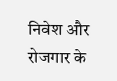निवेश और रोजगार के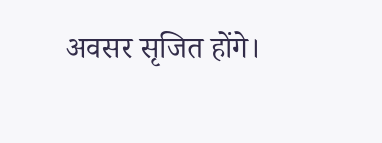अवसर सृजित होंगे।